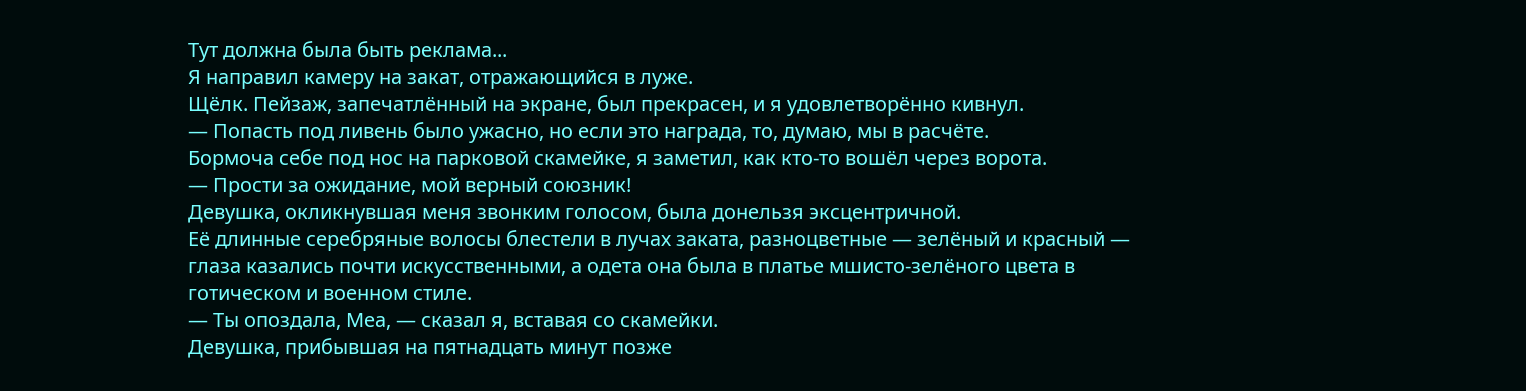Тут должна была быть реклама...
Я направил камеру на закат, отражающийся в луже.
Щёлк. Пейзаж, запечатлённый на экране, был прекрасен, и я удовлетворённо кивнул.
— Попасть под ливень было ужасно, но если это награда, то, думаю, мы в расчёте.
Бормоча себе под нос на парковой скамейке, я заметил, как кто-то вошёл через ворота.
— Прости за ожидание, мой верный союзник!
Девушка, окликнувшая меня звонким голосом, была донельзя эксцентричной.
Её длинные серебряные волосы блестели в лучах заката, разноцветные — зелёный и красный — глаза казались почти искусственными, а одета она была в платье мшисто-зелёного цвета в готическом и военном стиле.
— Ты опоздала, Меа, — сказал я, вставая со скамейки.
Девушка, прибывшая на пятнадцать минут позже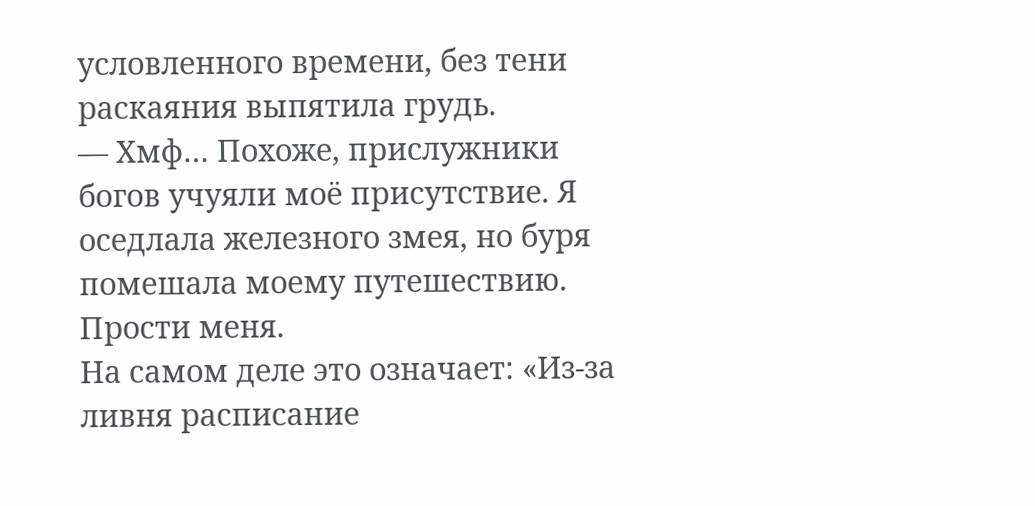условленного времени, без тени раскаяния выпятила грудь.
— Хмф… Похоже, прислужники богов учуяли моё присутствие. Я оседлала железного змея, но буря помешала моему путешествию. Прости меня.
На самом деле это означает: «Из-за ливня расписание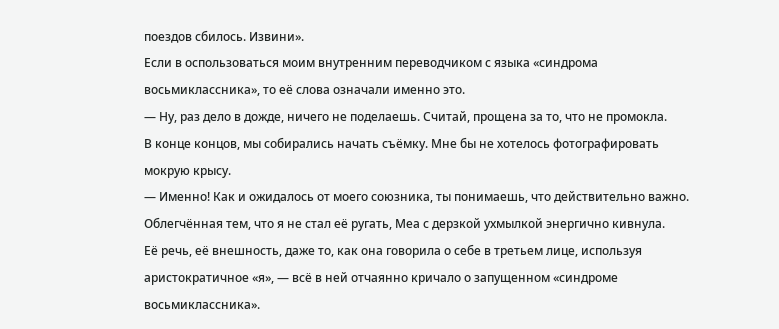поездов сбилось. Извини».
Если в оспользоваться моим внутренним переводчиком с языка «синдрома восьмиклассника», то её слова означали именно это.
— Ну, раз дело в дожде, ничего не поделаешь. Считай, прощена за то, что не промокла.
В конце концов, мы собирались начать съёмку. Мне бы не хотелось фотографировать мокрую крысу.
— Именно! Как и ожидалось от моего союзника, ты понимаешь, что действительно важно.
Облегчённая тем, что я не стал её ругать, Меа с дерзкой ухмылкой энергично кивнула.
Её речь, её внешность, даже то, как она говорила о себе в третьем лице, используя аристократичное «я», — всё в ней отчаянно кричало о запущенном «синдроме восьмиклассника».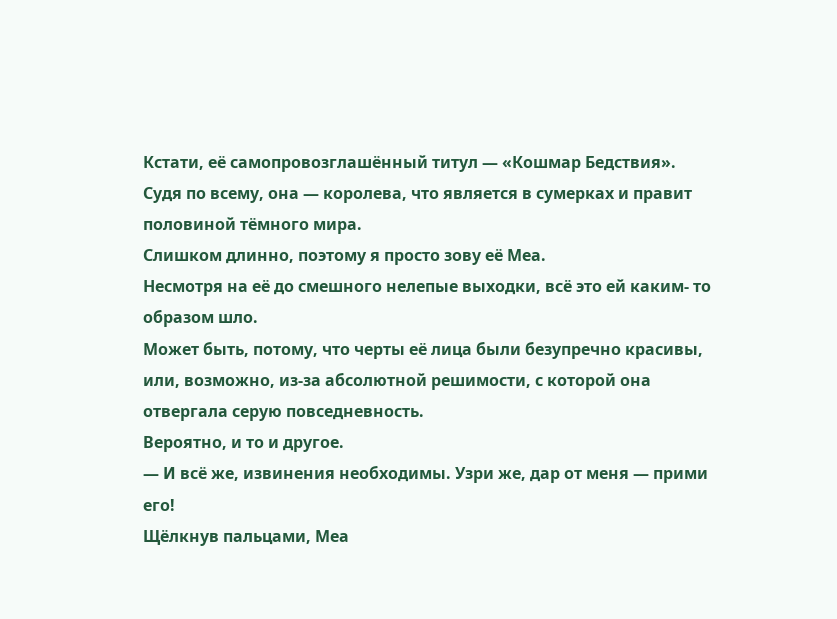Кстати, её самопровозглашённый титул — «Кошмар Бедствия».
Судя по всему, она — королева, что является в сумерках и правит половиной тёмного мира.
Слишком длинно, поэтому я просто зову её Меа.
Несмотря на её до смешного нелепые выходки, всё это ей каким- то образом шло.
Может быть, потому, что черты её лица были безупречно красивы, или, возможно, из-за абсолютной решимости, с которой она отвергала серую повседневность.
Вероятно, и то и другое.
— И всё же, извинения необходимы. Узри же, дар от меня — прими его!
Щёлкнув пальцами, Меа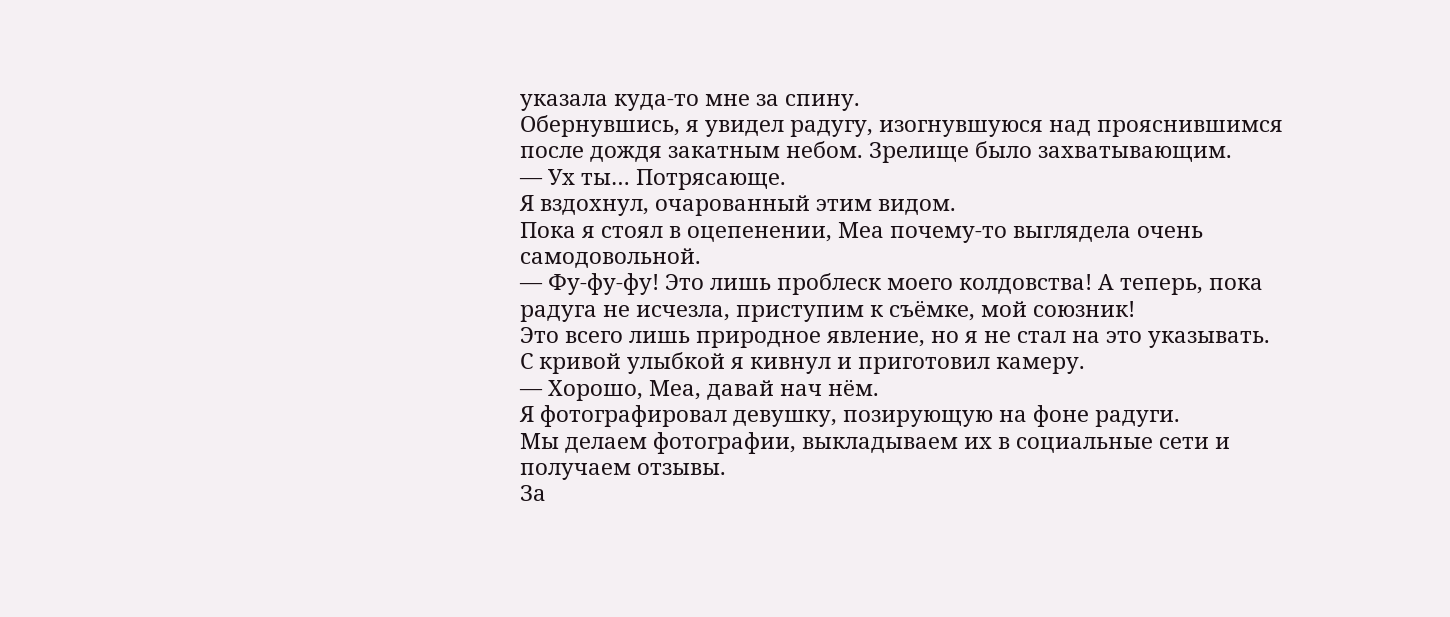указала куда-то мне за спину.
Обернувшись, я увидел радугу, изогнувшуюся над прояснившимся после дождя закатным небом. Зрелище было захватывающим.
— Ух ты… Потрясающе.
Я вздохнул, очарованный этим видом.
Пока я стоял в оцепенении, Меа почему-то выглядела очень самодовольной.
— Фу-фу-фу! Это лишь проблеск моего колдовства! А теперь, пока радуга не исчезла, приступим к съёмке, мой союзник!
Это всего лишь природное явление, но я не стал на это указывать.
С кривой улыбкой я кивнул и приготовил камеру.
— Хорошо, Меа, давай нач нём.
Я фотографировал девушку, позирующую на фоне радуги.
Мы делаем фотографии, выкладываем их в социальные сети и получаем отзывы.
За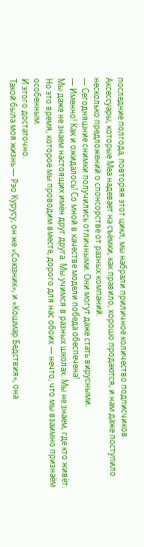последние полгода, повторяя этот цикл, мы набрали приличное количество подписчиков.
Аксессуары, которые Меа надевает на съёмки, как правило, хорошо продаются, и нам даже поступило несколько предложений о спонсорстве от разных компаний.
— Сегодняшние снимки получились отличными. Они могут даже стать вирусными.
— Именно! Как и ожидалось! Со мной в качестве модели победа обеспечена!
Мы даже не знаем настоящих имён друг друга. Мы учимся в разных школах. Мы не знаем, где кто живёт.
Но это время, которое мы проводим вместе, дорого для нас обоих — нечто, что мы взаимно признаём особенным.
И этого достаточно.
Такой была моя жизнь — Рэо Курусу, он же «Союзник», и «Кошмар Бедствия», она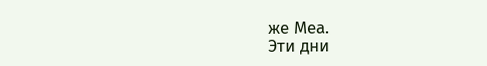же Меа.
Эти дни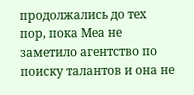продолжались до тех пор, пока Меа не заметило агентство по поиску талантов и она не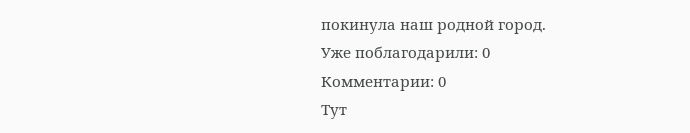покинула наш родной город.
Уже поблагодарили: 0
Комментарии: 0
Тут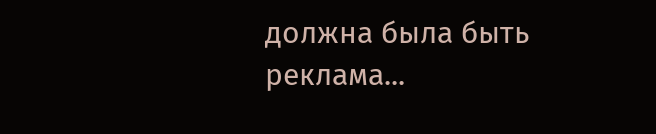должна была быть реклама...